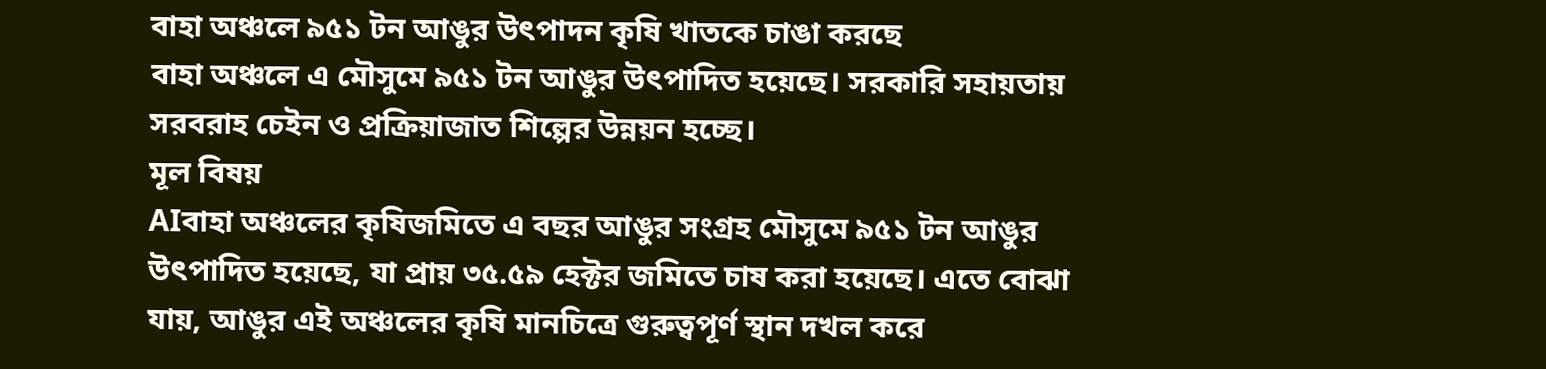বাহা অঞ্চলে ৯৫১ টন আঙুর উৎপাদন কৃষি খাতকে চাঙা করছে
বাহা অঞ্চলে এ মৌসুমে ৯৫১ টন আঙুর উৎপাদিত হয়েছে। সরকারি সহায়তায় সরবরাহ চেইন ও প্রক্রিয়াজাত শিল্পের উন্নয়ন হচ্ছে।
মূল বিষয়
AIবাহা অঞ্চলের কৃষিজমিতে এ বছর আঙুর সংগ্রহ মৌসুমে ৯৫১ টন আঙুর উৎপাদিত হয়েছে, যা প্রায় ৩৫.৫৯ হেক্টর জমিতে চাষ করা হয়েছে। এতে বোঝা যায়, আঙুর এই অঞ্চলের কৃষি মানচিত্রে গুরুত্বপূর্ণ স্থান দখল করে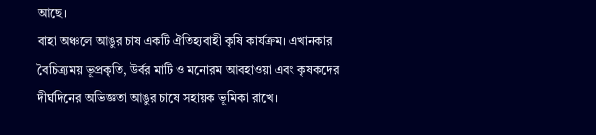আছে।
বাহা অঞ্চলে আঙুর চাষ একটি ঐতিহ্যবাহী কৃষি কার্যক্রম। এখানকার বৈচিত্র্যময় ভূপ্রকৃতি, উর্বর মাটি ও মনোরম আবহাওয়া এবং কৃষকদের দীর্ঘদিনের অভিজ্ঞতা আঙুর চাষে সহায়ক ভূমিকা রাখে।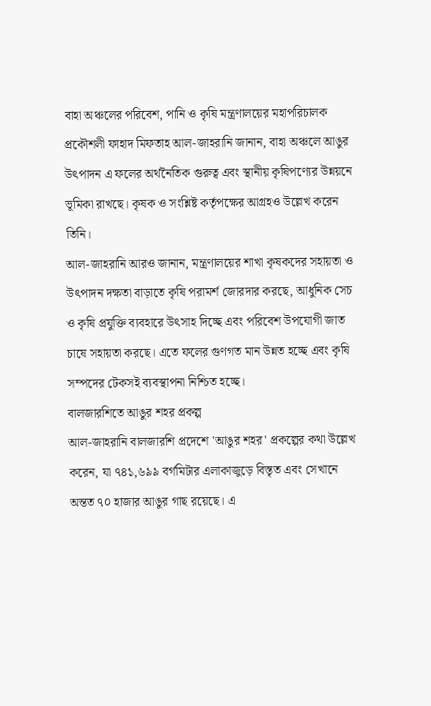বাহা অঞ্চলের পরিবেশ, পানি ও কৃষি মন্ত্রণালয়ের মহাপরিচালক প্রকৌশলী ফাহাদ মিফতাহ আল-জাহরানি জানান, বাহা অঞ্চলে আঙুর উৎপাদন এ ফলের অর্থনৈতিক গুরুত্ব এবং স্থানীয় কৃষিপণ্যের উন্নয়নে ভূমিকা রাখছে। কৃষক ও সংশ্লিষ্ট কর্তৃপক্ষের আগ্রহও উল্লেখ করেন তিনি।
আল-জাহরানি আরও জানান, মন্ত্রণালয়ের শাখা কৃষকদের সহায়তা ও উৎপাদন দক্ষতা বাড়াতে কৃষি পরামর্শ জোরদার করছে, আধুনিক সেচ ও কৃষি প্রযুক্তি ব্যবহারে উৎসাহ দিচ্ছে এবং পরিবেশ উপযোগী জাত চাষে সহায়তা করছে। এতে ফলের গুণগত মান উন্নত হচ্ছে এবং কৃষি সম্পদের টেকসই ব্যবস্থাপনা নিশ্চিত হচ্ছে।
বালজারশিতে আঙুর শহর প্রকল্প
আল-জাহরানি বালজারশি প্রদেশে 'আঙুর শহর' প্রকল্পের কথা উল্লেখ করেন, যা ৭৪১,৬৯৯ বর্গমিটার এলাকাজুড়ে বিস্তৃত এবং সেখানে অন্তত ৭০ হাজার আঙুর গাছ রয়েছে। এ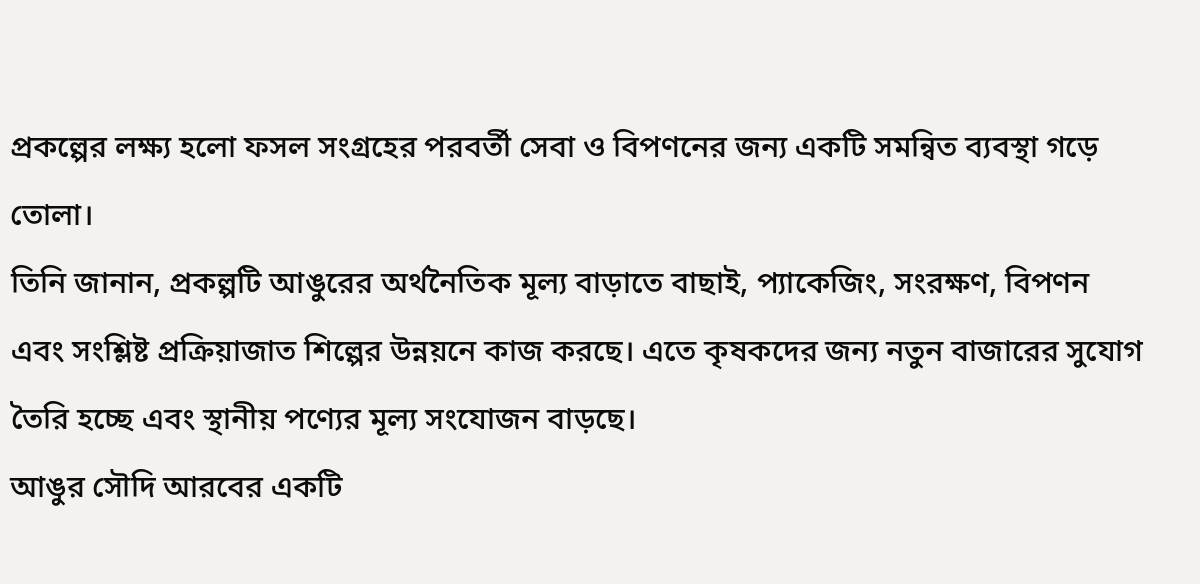প্রকল্পের লক্ষ্য হলো ফসল সংগ্রহের পরবর্তী সেবা ও বিপণনের জন্য একটি সমন্বিত ব্যবস্থা গড়ে তোলা।
তিনি জানান, প্রকল্পটি আঙুরের অর্থনৈতিক মূল্য বাড়াতে বাছাই, প্যাকেজিং, সংরক্ষণ, বিপণন এবং সংশ্লিষ্ট প্রক্রিয়াজাত শিল্পের উন্নয়নে কাজ করছে। এতে কৃষকদের জন্য নতুন বাজারের সুযোগ তৈরি হচ্ছে এবং স্থানীয় পণ্যের মূল্য সংযোজন বাড়ছে।
আঙুর সৌদি আরবের একটি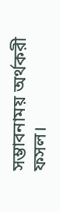সম্ভাবনাময় অর্থকরী ফসল।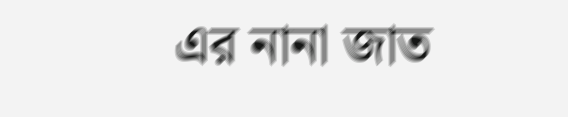এর নানা জাত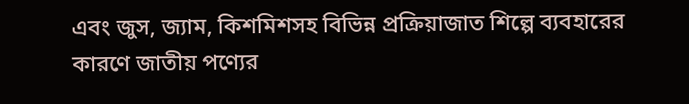এবং জুস, জ্যাম, কিশমিশসহ বিভিন্ন প্রক্রিয়াজাত শিল্পে ব্যবহারের কারণে জাতীয় পণ্যের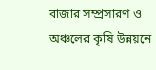বাজার সম্প্রসারণ ও অঞ্চলের কৃষি উন্নয়নে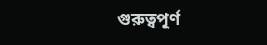গুরুত্বপূর্ণ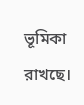ভূমিকা রাখছে।